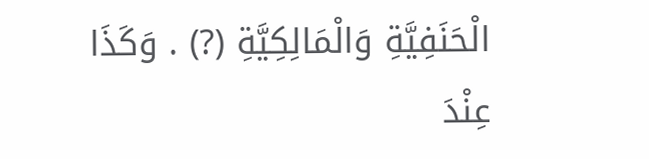الْحَنَفِيَّةِ وَالْمَالِكِيَّةِ (?) . وَكَذَا عِنْدَ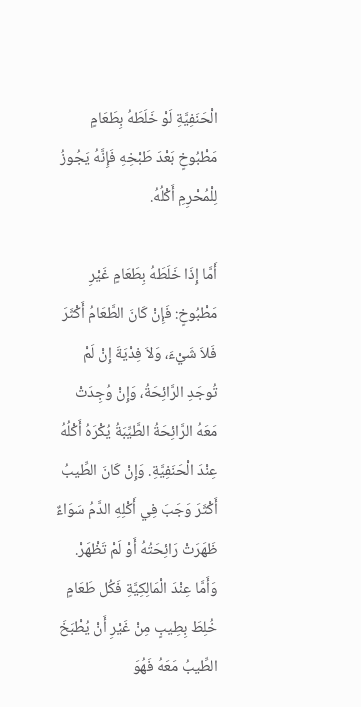الْحَنَفِيَّةِ لَوْ خَلَطَهُ بِطَعَامٍ مَطْبُوخٍ بَعْدَ طَبْخِهِ فَإِنَّهُ يَجُوزُ لِلْمُحْرِمِ أَكْلُهُ.

أَمَّا إِذَا خَلَطَهُ بِطَعَامٍ غَيْرِ مَطْبُوخٍ: فَإِنْ كَانَ الطَّعَامُ أَكْثَرَ فَلاَ شَيْءَ، وَلاَ فِدْيَةَ إِنْ لَمْ تُوجَدِ الرَّائِحَةُ، وَإِنْ وُجِدَتْ مَعَهُ الرَّائِحَةُ الطَّيِّبَةُ يُكْرَهُ أَكْلُهُ عِنْدَ الْحَنَفِيَّةِ. وَإِنْ كَانَ الطِّيبُ أَكْثَرَ وَجَبَ فِي أَكْلِهِ الدَّمُ سَوَاءٌ ظَهَرَتْ رَائِحَتُهُ أَوْ لَمْ تَظْهَرْ. وَأَمَّا عِنْدَ الْمَالِكِيَّةِ فَكُل طَعَامٍ خُلِطَ بِطِيبٍ مِنْ غَيْرِ أَنْ يُطْبَخَ الطِّيبُ مَعَهُ فَهُوَ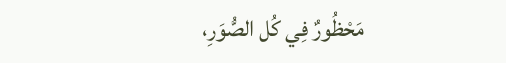مَحْظُورٌ فِي كُل الصُّوَرِ،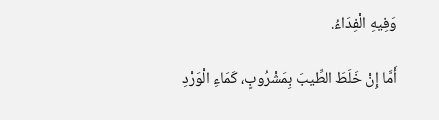وَفِيهِ الْفِدَاءُ.

أَمَّا إِنْ خَلَطَ الطِّيبَ بِمَشْرُوبٍ، كَمَاءِ الْوَرْدِ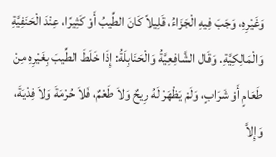وَغَيْرِهِ، وَجَبَ فِيهِ الْجَزَاءُ، قَلِيلاً كَانَ الطِّيبُ أَوْ كَثِيرًا، عِنْدَ الْحَنَفِيَّةِ وَالْمَالِكِيَّةِ. وَقَال الشَّافِعِيَّةُ وَالْحَنَابِلَةُ: إِذَا خَلَطَ الطِّيبَ بِغَيْرِهِ مِنْ طَعَامٍ أَوْ شَرَابٍ، وَلَمْ يَظْهَرْ لَهُ رِيحٌ وَلاَ طَعْمٌ، فَلاَ حُرْمَةَ وَلاَ فِدْيَةَ، وَإِلاَّ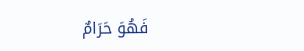فَهُوَ حَرَامٌ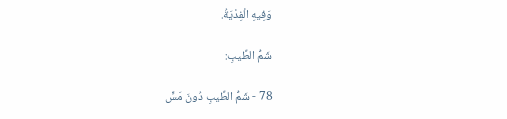وَفِيهِ الْفِدْيَةُ.

شَمُّ الطِّيبِ:

78 - شَمُّ الطِّيبِ دُونَ مَسٍّ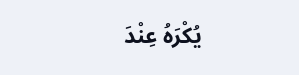يُكْرَهُ عِنْدَ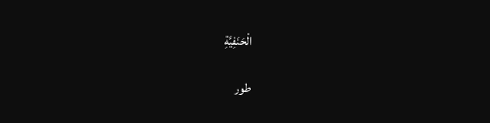الْحَنَفِيَّةِ

طور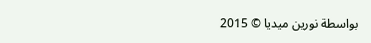بواسطة نورين ميديا © 2015